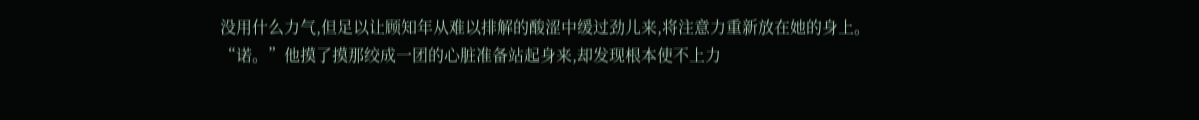没用什么力气,但足以让顾知年从难以排解的酸涩中缓过劲儿来,将注意力重新放在她的身上。
“诺。”他摸了摸那绞成一团的心脏准备站起身来,却发现根本使不上力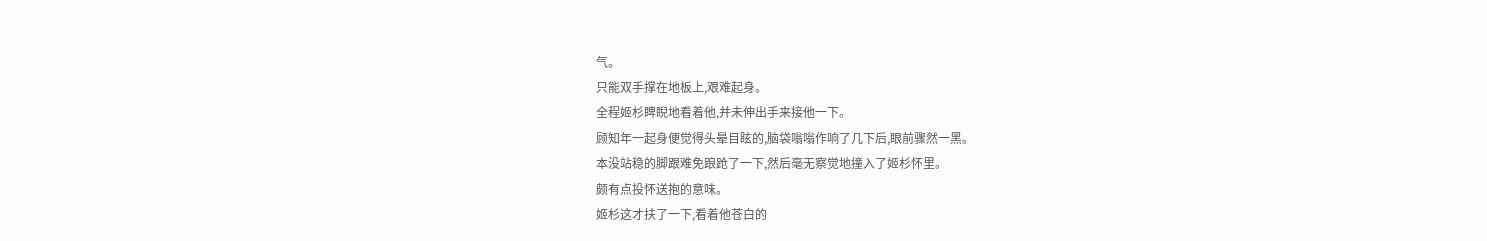气。
只能双手撑在地板上,艰难起身。
全程姬杉睥睨地看着他,并未伸出手来接他一下。
顾知年一起身便觉得头晕目眩的,脑袋嗡嗡作响了几下后,眼前骤然一黑。
本没站稳的脚跟难免踉跄了一下,然后毫无察觉地撞入了姬杉怀里。
颇有点投怀送抱的意味。
姬杉这才扶了一下,看着他苍白的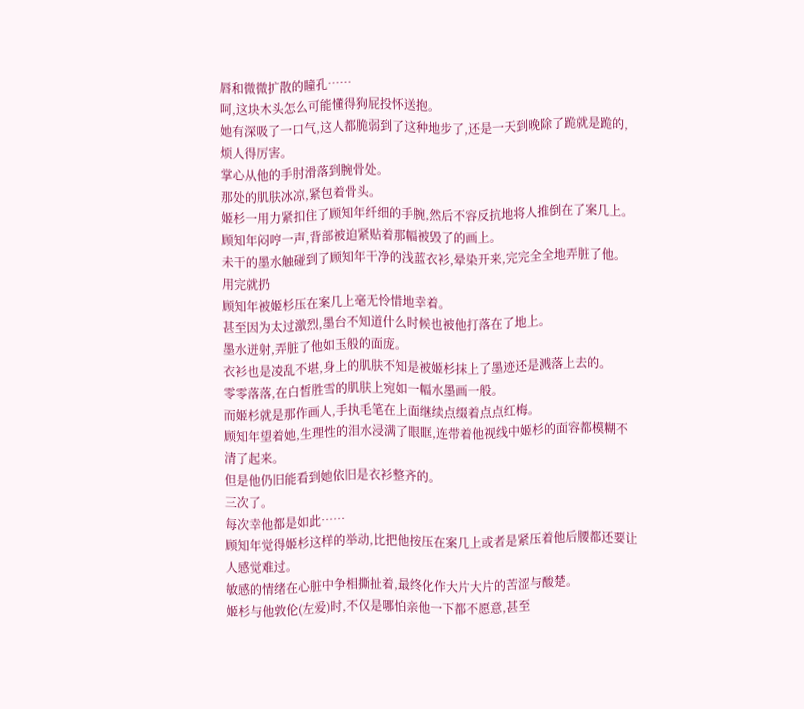唇和微微扩散的瞳孔……
呵,这块木头怎么可能懂得狗屁投怀送抱。
她有深吸了一口气,这人都脆弱到了这种地步了,还是一天到晚除了跪就是跪的,烦人得厉害。
掌心从他的手肘滑落到腕骨处。
那处的肌肤冰凉,紧包着骨头。
姬杉一用力紧扣住了顾知年纤细的手腕,然后不容反抗地将人推倒在了案几上。
顾知年闷哼一声,背部被迫紧贴着那幅被毁了的画上。
未干的墨水触碰到了顾知年干净的浅蓝衣衫,晕染开来,完完全全地弄脏了他。
用完就扔
顾知年被姬杉压在案几上毫无怜惜地幸着。
甚至因为太过激烈,墨台不知道什么时候也被他打落在了地上。
墨水迸射,弄脏了他如玉般的面庞。
衣衫也是凌乱不堪,身上的肌肤不知是被姬杉抹上了墨迹还是溅落上去的。
零零落落,在白皙胜雪的肌肤上宛如一幅水墨画一般。
而姬杉就是那作画人,手执毛笔在上面继续点缀着点点红梅。
顾知年望着她,生理性的泪水浸满了眼眶,连带着他视线中姬杉的面容都模糊不清了起来。
但是他仍旧能看到她依旧是衣衫整齐的。
三次了。
每次幸他都是如此……
顾知年觉得姬杉这样的举动,比把他按压在案几上或者是紧压着他后腰都还要让人感觉难过。
敏感的情绪在心脏中争相撕扯着,最终化作大片大片的苦涩与酸楚。
姬杉与他敦伦(左爱)时,不仅是哪怕亲他一下都不愿意,甚至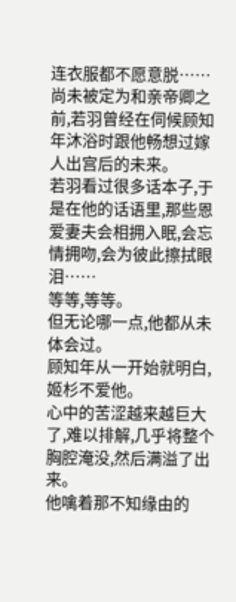连衣服都不愿意脱……
尚未被定为和亲帝卿之前,若羽曾经在伺候顾知年沐浴时跟他畅想过嫁人出宫后的未来。
若羽看过很多话本子,于是在他的话语里,那些恩爱妻夫会相拥入眠,会忘情拥吻,会为彼此擦拭眼泪……
等等,等等。
但无论哪一点,他都从未体会过。
顾知年从一开始就明白,姬杉不爱他。
心中的苦涩越来越巨大了,难以排解,几乎将整个胸腔淹没,然后满溢了出来。
他噙着那不知缘由的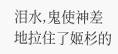泪水,鬼使神差地拉住了姬杉的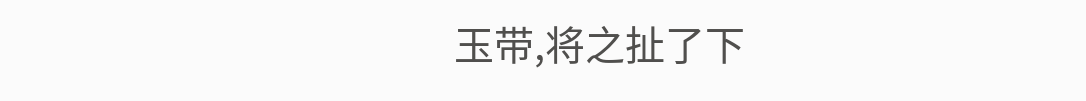玉带,将之扯了下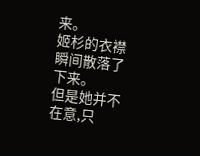来。
姬杉的衣襟瞬间散落了下来。
但是她并不在意,只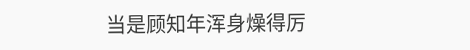当是顾知年浑身燥得厉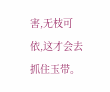害,无枝可依,这才会去抓住玉带。